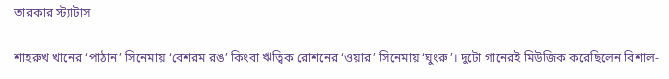তারকার স্ট্যাটাস

শাহরুখ খানের ‘পাঠান’ সিনেমায় ‘বেশরম রঙ’ কিংবা ঋত্বিক রোশনের ‘ওয়ার’ সিনেমায় ‘ঘুংরু’। দুটো গানেরই মিউজিক করেছিলেন বিশাল-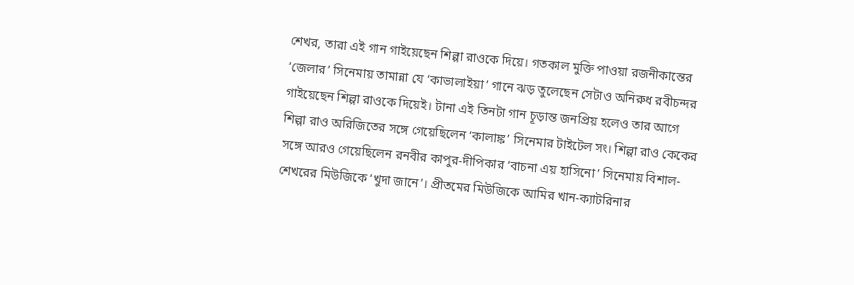শেখর, তারা এই গান গাইয়েছেন শিল্পা রাওকে দিয়ে। গতকাল মুক্তি পাওয়া রজনীকান্তের ‘জেলার’ সিনেমায় তামান্না যে ‘কাভালাইয়া’ গানে ঝড় তুলেছেন সেটাও অনিরুধ রবীচন্দর গাইয়েছেন শিল্পা রাওকে দিয়েই। টানা এই তিনটা গান চূড়ান্ত জনপ্রিয় হলেও তার আগে শিল্পা রাও অরিজিতের সঙ্গে গেয়েছিলেন ‘কালাঙ্ক’ সিনেমার টাইটেল সং। শিল্পা রাও কেকের সঙ্গে আরও গেয়েছিলেন রনবীর কাপুর-দীপিকার ‘বাচনা এয় হাসিনো’ সিনেমায় বিশাল- শেখরের মিউজিকে ‘খুদা জানে’। প্রীতমের মিউজিকে আমির খান-ক্যাটরিনার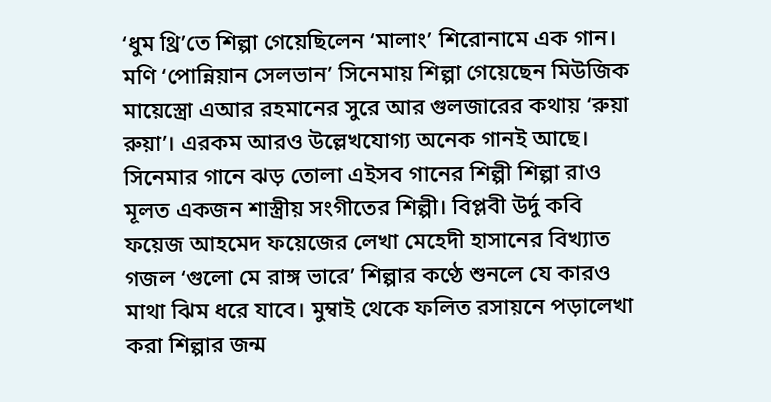‘ধুম থ্রি’তে শিল্পা গেয়েছিলেন ‘মালাং’ শিরোনামে এক গান। মণি ‘পোন্নিয়ান সেলভান’ সিনেমায় শিল্পা গেয়েছেন মিউজিক মায়েস্ত্রো এআর রহমানের সুরে আর গুলজারের কথায় ‘রুয়া রুয়া’। এরকম আরও উল্লেখযোগ্য অনেক গানই আছে। সিনেমার গানে ঝড় তোলা এইসব গানের শিল্পী শিল্পা রাও মূলত একজন শাস্ত্রীয় সংগীতের শিল্পী। বিপ্লবী উর্দু কবি ফয়েজ আহমেদ ফয়েজের লেখা মেহেদী হাসানের বিখ্যাত গজল ‘গুলো মে রাঙ্গ ভারে’ শিল্পার কণ্ঠে শুনলে যে কারও মাথা ঝিম ধরে যাবে। মুম্বাই থেকে ফলিত রসায়নে পড়ালেখা করা শিল্পার জন্ম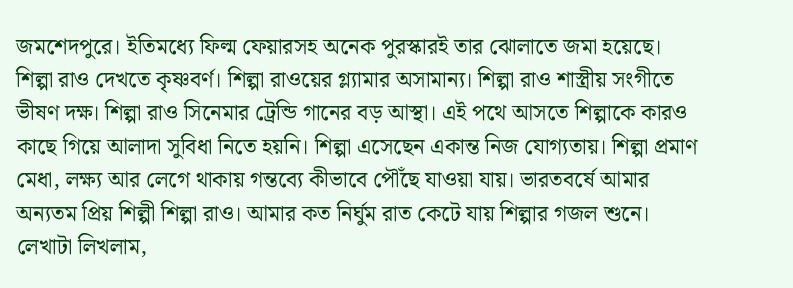জমশেদপুরে। ইতিমধ্যে ফিল্ম ফেয়ারসহ অনেক পুরস্কারই তার ঝোলাতে জমা হয়েছে। শিল্পা রাও দেখতে কৃষ্ণবর্ণ। শিল্পা রাওয়ের গ্ল্যামার অসামান্য। শিল্পা রাও শাস্ত্রীয় সংগীতে ভীষণ দক্ষ। শিল্পা রাও সিনেমার ট্রেন্ডি গানের বড় আস্থা। এই পথে আসতে শিল্পাকে কারও কাছে গিয়ে আলাদা সুবিধা নিতে হয়নি। শিল্পা এসেছেন একান্ত নিজ যোগ্যতায়। শিল্পা প্রমাণ মেধা, লক্ষ্য আর লেগে থাকায় গন্তব্যে কীভাবে পৌঁছে যাওয়া যায়। ভারতবর্ষে আমার অন্যতম প্রিয় শিল্পী শিল্পা রাও। আমার কত নির্ঘুম রাত কেটে যায় শিল্পার গজল শুনে। লেখাটা লিখলাম,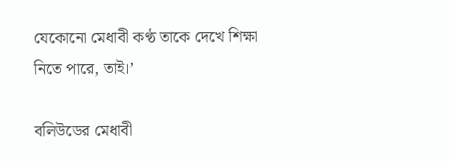যেকোনো মেধাবী কণ্ঠ তাকে দেখে শিক্ষা নিতে পারে, তাই।’

বলিউডের মেধাবী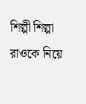শিল্পী শিল্পা রাওকে নিয়ে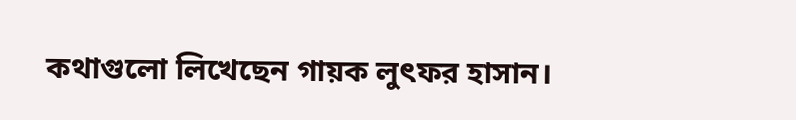কথাগুলো লিখেছেন গায়ক লুৎফর হাসান।